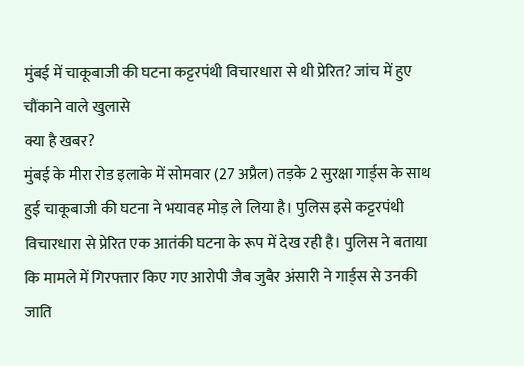मुंबई में चाकूबाजी की घटना कट्टरपंथी विचारधारा से थी प्रेरित? जांच में हुए चौंकाने वाले खुलासे
क्या है खबर?
मुंबई के मीरा रोड इलाके में सोमवार (27 अप्रैल) तड़के 2 सुरक्षा गार्ड्स के साथ हुई चाकूबाजी की घटना ने भयावह मोड़ ले लिया है। पुलिस इसे कट्टरपंथी विचारधारा से प्रेरित एक आतंकी घटना के रूप में देख रही है। पुलिस ने बताया कि मामले में गिरफ्तार किए गए आरोपी जैब जुबैर अंसारी ने गार्ड्स से उनकी जाति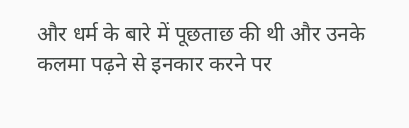और धर्म के बारे में पूछताछ की थी और उनके कलमा पढ़ने से इनकार करने पर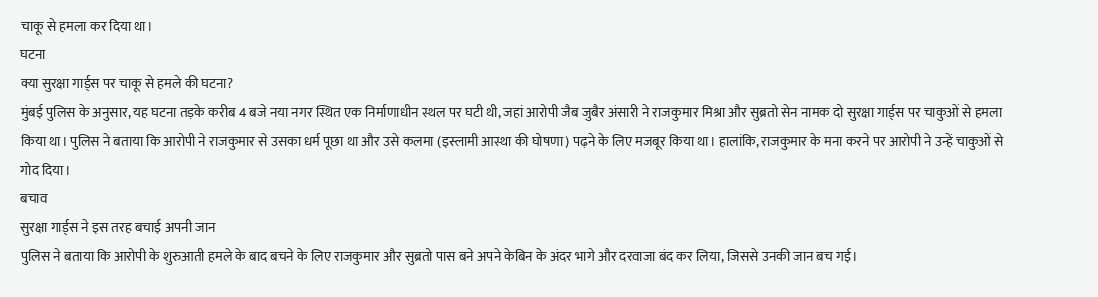चाकू से हमला कर दिया था।
घटना
क्या सुरक्षा गार्ड्स पर चाकू से हमले की घटना?
मुंबई पुलिस के अनुसार, यह घटना तड़के करीब 4 बजे नया नगर स्थित एक निर्माणाधीन स्थल पर घटी थी, जहां आरोपी जैब जुबैर अंसारी ने राजकुमार मिश्रा और सुब्रतो सेन नामक दो सुरक्षा गार्ड्स पर चाकुओं से हमला किया था। पुलिस ने बताया कि आरोपी ने राजकुमार से उसका धर्म पूछा था और उसे कलमा (इस्लामी आस्था की घोषणा) पढ़ने के लिए मजबूर किया था। हालांकि, राजकुमार के मना करने पर आरोपी ने उन्हें चाकुओं से गोद दिया।
बचाव
सुरक्षा गार्ड्स ने इस तरह बचाई अपनी जान
पुलिस ने बताया कि आरोपी के शुरुआती हमले के बाद बचने के लिए राजकुमार और सुब्रतो पास बने अपने केबिन के अंदर भागे और दरवाजा बंद कर लिया, जिससे उनकी जान बच गई।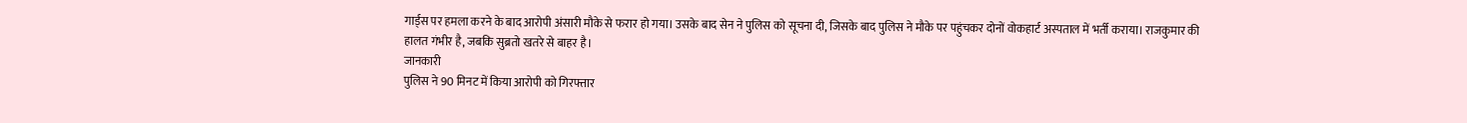गार्ड्स पर हमला करने के बाद आरोपी अंसारी मौके से फरार हो गया। उसके बाद सेन ने पुलिस को सूचना दी, जिसके बाद पुलिस ने मौके पर पहुंचकर दोनों वोकहार्ट अस्पताल में भर्ती कराया। राजकुमार की हालत गंभीर है, जबकि सुब्रतो खतरे से बाहर है।
जानकारी
पुलिस ने 90 मिनट में किया आरोपी को गिरफ्तार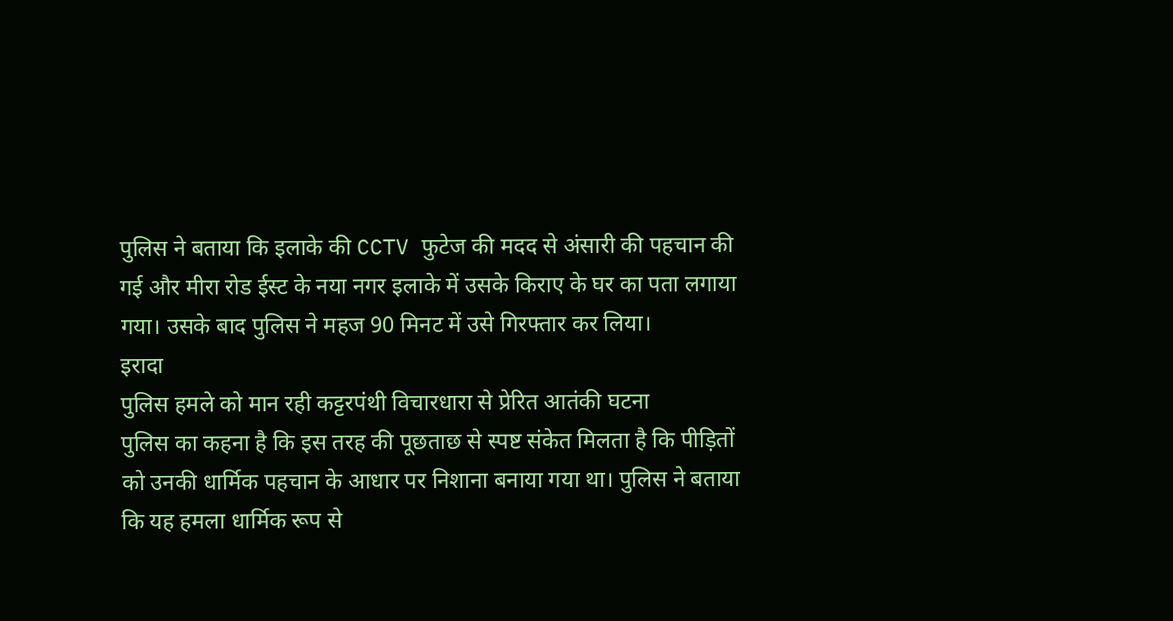पुलिस ने बताया कि इलाके की CCTV फुटेज की मदद से अंसारी की पहचान की गई और मीरा रोड ईस्ट के नया नगर इलाके में उसके किराए के घर का पता लगाया गया। उसके बाद पुलिस ने महज 90 मिनट में उसे गिरफ्तार कर लिया।
इरादा
पुलिस हमले को मान रही कट्टरपंथी विचारधारा से प्रेरित आतंकी घटना
पुलिस का कहना है कि इस तरह की पूछताछ से स्पष्ट संकेत मिलता है कि पीड़ितों को उनकी धार्मिक पहचान के आधार पर निशाना बनाया गया था। पुलिस ने बताया कि यह हमला धार्मिक रूप से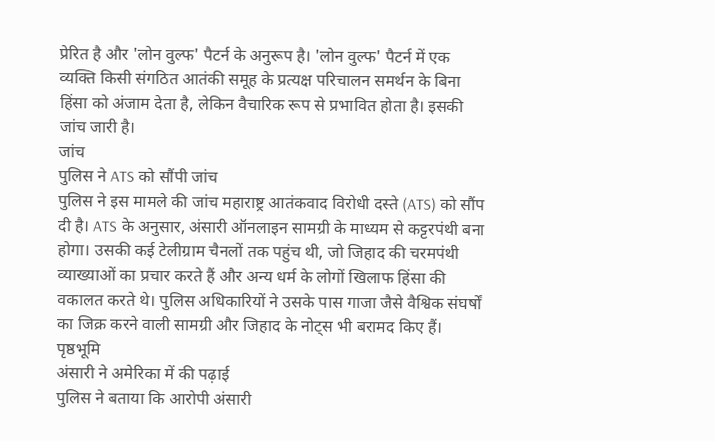प्रेरित है और 'लोन वुल्फ' पैटर्न के अनुरूप है। 'लोन वुल्फ' पैटर्न में एक व्यक्ति किसी संगठित आतंकी समूह के प्रत्यक्ष परिचालन समर्थन के बिना हिंसा को अंजाम देता है, लेकिन वैचारिक रूप से प्रभावित होता है। इसकी जांच जारी है।
जांच
पुलिस ने ATS को सौंपी जांच
पुलिस ने इस मामले की जांच महाराष्ट्र आतंकवाद विरोधी दस्ते (ATS) को सौंप दी है। ATS के अनुसार, अंसारी ऑनलाइन सामग्री के माध्यम से कट्टरपंथी बना होगा। उसकी कई टेलीग्राम चैनलों तक पहुंच थी, जो जिहाद की चरमपंथी व्याख्याओं का प्रचार करते हैं और अन्य धर्म के लोगों खिलाफ हिंसा की वकालत करते थे। पुलिस अधिकारियों ने उसके पास गाजा जैसे वैश्विक संघर्षों का जिक्र करने वाली सामग्री और जिहाद के नोट्स भी बरामद किए हैं।
पृष्ठभूमि
अंसारी ने अमेरिका में की पढ़ाई
पुलिस ने बताया कि आरोपी अंसारी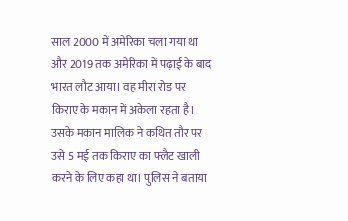साल 2000 में अमेरिका चला गया था और 2019 तक अमेरिका में पढ़ाई के बाद भारत लौट आया। वह मीरा रोड पर किराए के मकान में अकेला रहता है। उसके मकान मालिक ने कथित तौर पर उसे 5 मई तक किराए का फ्लैट खाली करने के लिए कहा था। पुलिस ने बताया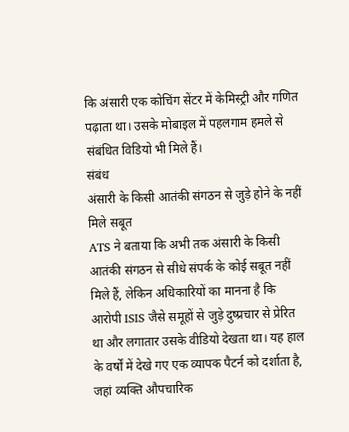कि अंसारी एक कोचिंग सेंटर में केमिस्ट्री और गणित पढ़ाता था। उसके मोबाइल में पहलगाम हमले से संबंधित विडियो भी मिले हैं।
संबंध
अंसारी के किसी आतंकी संगठन से जुड़े होने के नहीं मिले सबूत
ATS ने बताया कि अभी तक अंसारी के किसी आतंकी संगठन से सीधे संपर्क के कोई सबूत नहीं मिले हैं, लेकिन अधिकारियों का मानना है कि आरोपी ISIS जैसे समूहों से जुड़े दुष्प्रचार से प्रेरित था और लगातार उसके वीडियो देखता था। यह हाल के वर्षों में देखे गए एक व्यापक पैटर्न को दर्शाता है, जहां व्यक्ति औपचारिक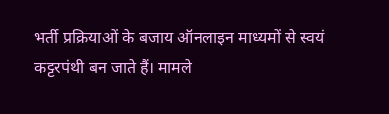भर्ती प्रक्रियाओं के बजाय ऑनलाइन माध्यमों से स्वयं कट्टरपंथी बन जाते हैं। मामले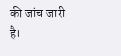की जांच जारी है।